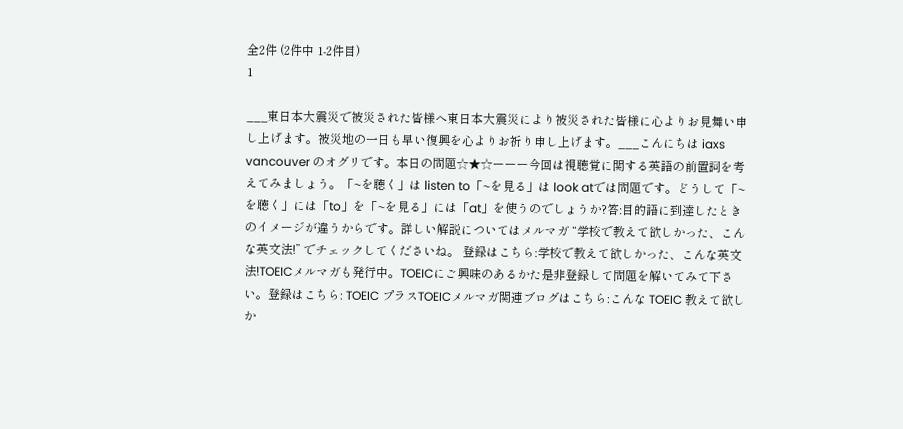全2件 (2件中 1-2件目)
1

___東日本大震災で被災された皆様へ東日本大震災により被災された皆様に心よりお見舞い申し上げます。被災地の一日も早い復興を心よりお祈り申し上げます。___こんにちは iaxs vancouver のオグリです。本日の問題☆★☆ーーー今回は視聴覚に関する英語の前置詞を考えてみましょう。「~を聴く」は listen to「~を見る」は look atでは問題です。どうして「~を聴く」には「to」を「~を見る」には「at」を使うのでしょうか?答:目的語に到達したときのイメージが違うからです。詳しい解説についてはメルマガ “学校で教えて欲しかった、こんな英文法!” でチェックしてくださいね。 登録はこちら:学校で教えて欲しかった、こんな英文法!TOEICメルマガも発行中。TOEICにご興味のあるかた是非登録して問題を解いてみて下さい。登録はこちら: TOEIC プラスTOEICメルマガ関連ブログはこちら:こんな TOEIC 教えて欲しか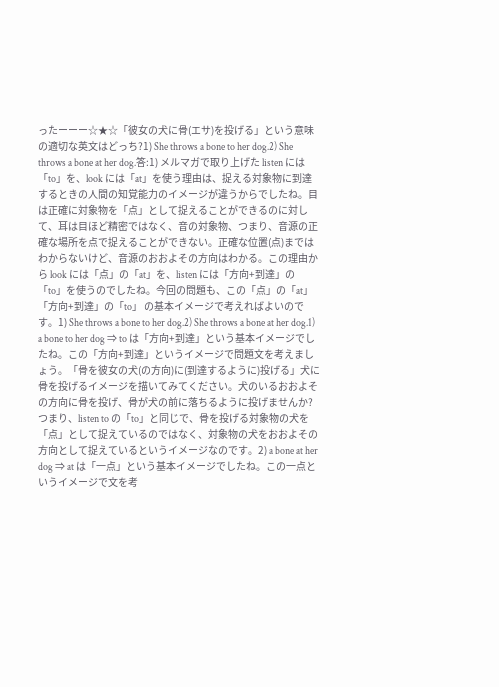ったーーー☆★☆「彼女の犬に骨(エサ)を投げる」という意味の適切な英文はどっち?1) She throws a bone to her dog.2) She throws a bone at her dog.答:1) メルマガで取り上げた listen には「to」を、look には「at」を使う理由は、捉える対象物に到達するときの人間の知覚能力のイメージが違うからでしたね。目は正確に対象物を「点」として捉えることができるのに対して、耳は目ほど精密ではなく、音の対象物、つまり、音源の正確な場所を点で捉えることができない。正確な位置(点)まではわからないけど、音源のおおよその方向はわかる。この理由から look には「点」の「at」を、listen には「方向+到達」の「to」を使うのでしたね。今回の問題も、この「点」の「at」 「方向+到達」の「to」 の基本イメージで考えればよいのです。1) She throws a bone to her dog.2) She throws a bone at her dog.1) a bone to her dog ⇒ to は「方向+到達」という基本イメージでしたね。この「方向+到達」というイメージで問題文を考えましょう。「骨を彼女の犬(の方向)に(到達するように)投げる」犬に骨を投げるイメージを描いてみてください。犬のいるおおよその方向に骨を投げ、骨が犬の前に落ちるように投げませんか?つまり、listen to の「to」と同じで、骨を投げる対象物の犬を「点」として捉えているのではなく、対象物の犬をおおよその方向として捉えているというイメージなのです。2) a bone at her dog ⇒ at は「一点」という基本イメージでしたね。この一点というイメージで文を考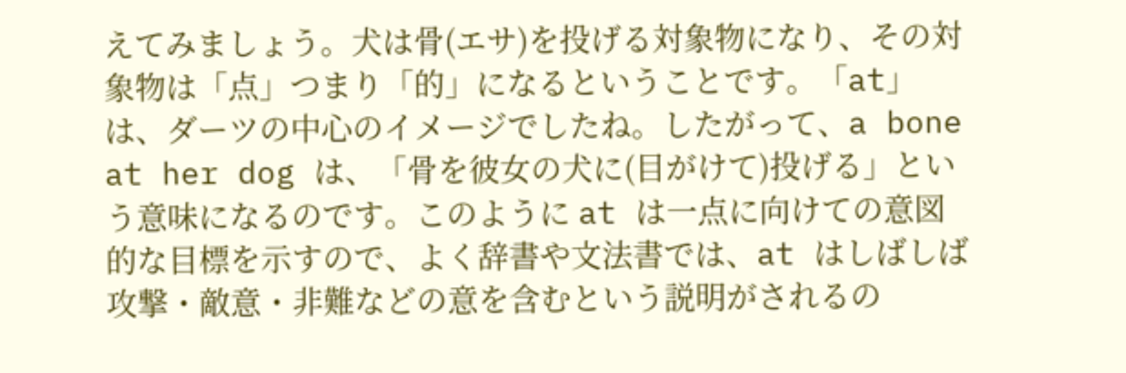えてみましょう。犬は骨(エサ)を投げる対象物になり、その対象物は「点」つまり「的」になるということです。「at」は、ダーツの中心のイメージでしたね。したがって、a bone at her dog は、「骨を彼女の犬に(目がけて)投げる」という意味になるのです。このように at は一点に向けての意図的な目標を示すので、よく辞書や文法書では、at はしばしば攻撃・敵意・非難などの意を含むという説明がされるの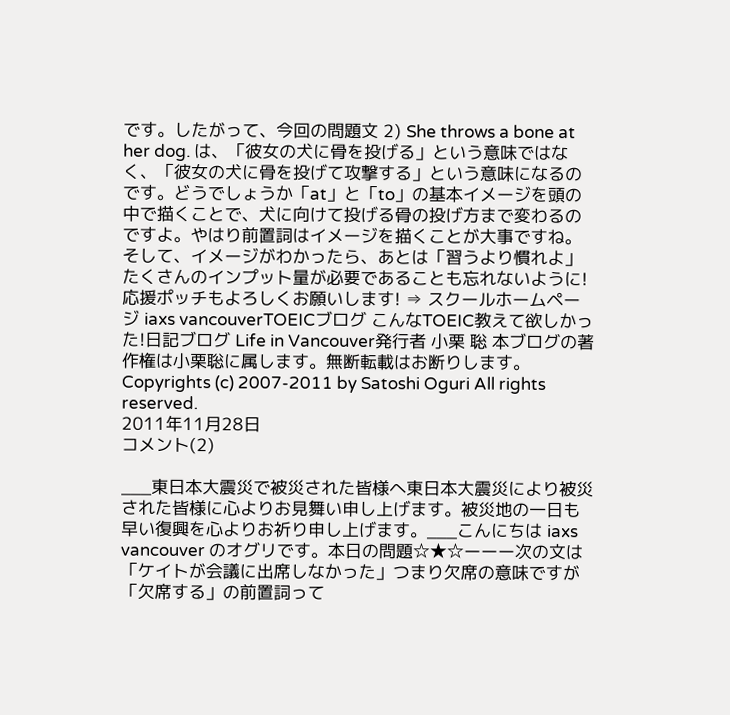です。したがって、今回の問題文 2) She throws a bone at her dog. は、「彼女の犬に骨を投げる」という意味ではなく、「彼女の犬に骨を投げて攻撃する」という意味になるのです。どうでしょうか「at」と「to」の基本イメージを頭の中で描くことで、犬に向けて投げる骨の投げ方まで変わるのですよ。やはり前置詞はイメージを描くことが大事ですね。そして、イメージがわかったら、あとは「習うより慣れよ」たくさんのインプット量が必要であることも忘れないように!応援ポッチもよろしくお願いします! ⇒ スクールホームページ iaxs vancouverTOEICブログ こんなTOEIC教えて欲しかった!日記ブログ Life in Vancouver発行者 小栗 聡 本ブログの著作権は小栗聡に属します。無断転載はお断りします。Copyrights (c) 2007-2011 by Satoshi Oguri All rights reserved.
2011年11月28日
コメント(2)

___東日本大震災で被災された皆様へ東日本大震災により被災された皆様に心よりお見舞い申し上げます。被災地の一日も早い復興を心よりお祈り申し上げます。___こんにちは iaxs vancouver のオグリです。本日の問題☆★☆ーーー次の文は「ケイトが会議に出席しなかった」つまり欠席の意味ですが「欠席する」の前置詞って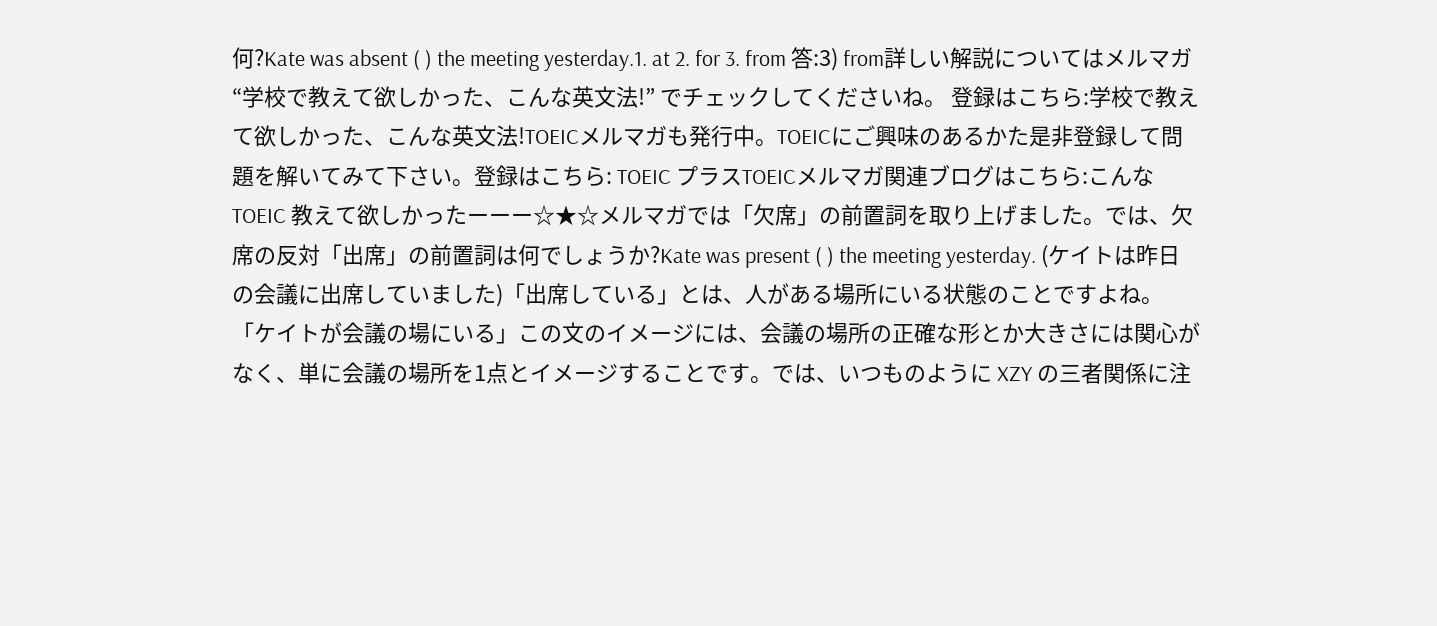何?Kate was absent ( ) the meeting yesterday.1. at 2. for 3. from 答:3) from詳しい解説についてはメルマガ “学校で教えて欲しかった、こんな英文法!” でチェックしてくださいね。 登録はこちら:学校で教えて欲しかった、こんな英文法!TOEICメルマガも発行中。TOEICにご興味のあるかた是非登録して問題を解いてみて下さい。登録はこちら: TOEIC プラスTOEICメルマガ関連ブログはこちら:こんな TOEIC 教えて欲しかったーーー☆★☆メルマガでは「欠席」の前置詞を取り上げました。では、欠席の反対「出席」の前置詞は何でしょうか?Kate was present ( ) the meeting yesterday. (ケイトは昨日の会議に出席していました)「出席している」とは、人がある場所にいる状態のことですよね。「ケイトが会議の場にいる」この文のイメージには、会議の場所の正確な形とか大きさには関心がなく、単に会議の場所を1点とイメージすることです。では、いつものように XZY の三者関係に注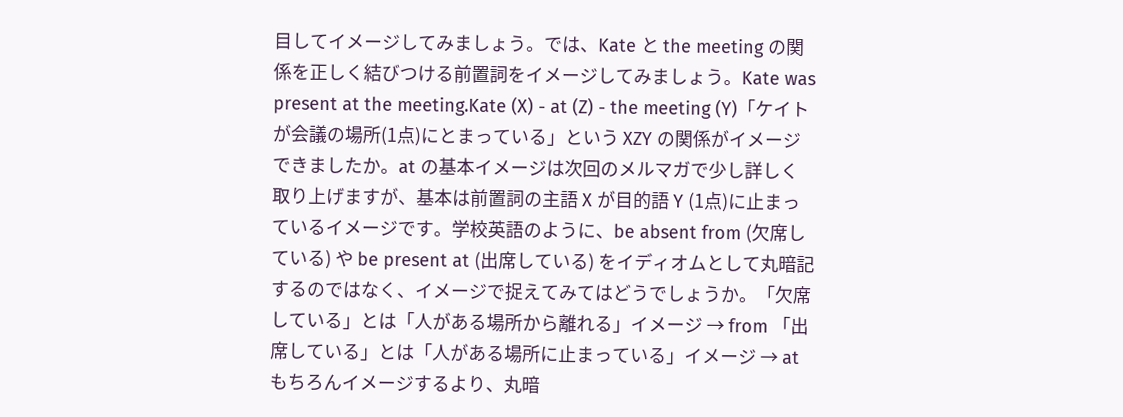目してイメージしてみましょう。では、Kate と the meeting の関係を正しく結びつける前置詞をイメージしてみましょう。Kate was present at the meeting.Kate (X) - at (Z) - the meeting (Y)「ケイトが会議の場所(1点)にとまっている」という XZY の関係がイメージできましたか。at の基本イメージは次回のメルマガで少し詳しく取り上げますが、基本は前置詞の主語 X が目的語 Y (1点)に止まっているイメージです。学校英語のように、be absent from (欠席している) や be present at (出席している) をイディオムとして丸暗記するのではなく、イメージで捉えてみてはどうでしょうか。「欠席している」とは「人がある場所から離れる」イメージ → from 「出席している」とは「人がある場所に止まっている」イメージ → at もちろんイメージするより、丸暗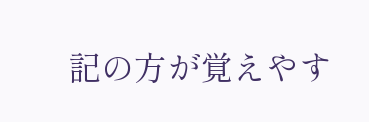記の方が覚えやす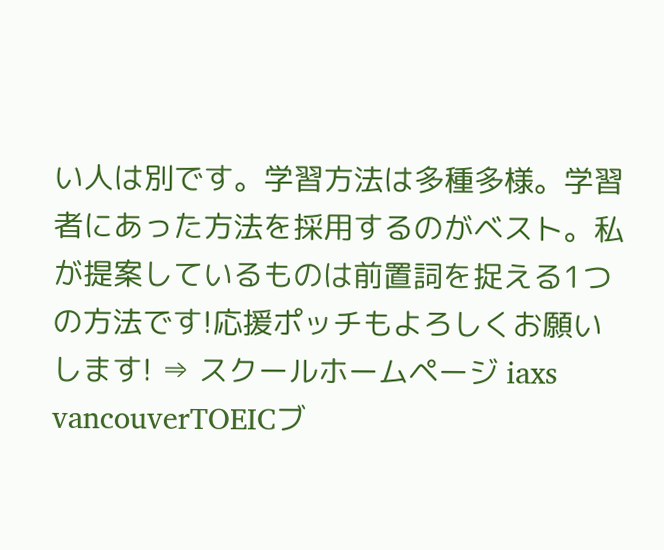い人は別です。学習方法は多種多様。学習者にあった方法を採用するのがベスト。私が提案しているものは前置詞を捉える1つの方法です!応援ポッチもよろしくお願いします! ⇒ スクールホームページ iaxs vancouverTOEICブ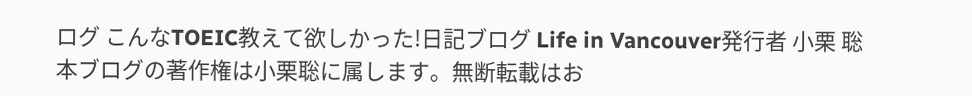ログ こんなTOEIC教えて欲しかった!日記ブログ Life in Vancouver発行者 小栗 聡 本ブログの著作権は小栗聡に属します。無断転載はお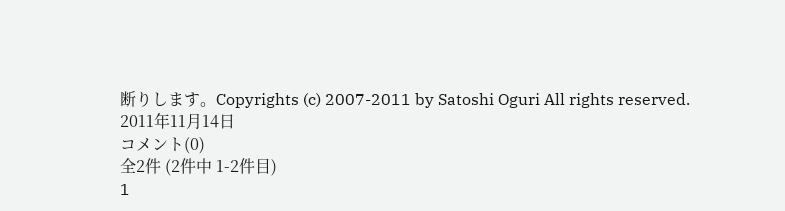断りします。Copyrights (c) 2007-2011 by Satoshi Oguri All rights reserved.
2011年11月14日
コメント(0)
全2件 (2件中 1-2件目)
1